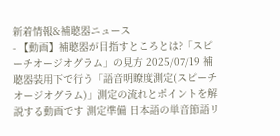新着情報&補聴器ニュース
- 【動画】補聴器が目指すところとは?「スピーチオージオグラム」の見方 2025/07/19 補聴器装用下で行う「語音明瞭度測定(スピーチオージオグラム)」測定の流れとポイントを解説する動画です 測定準備 日本語の単音節語リ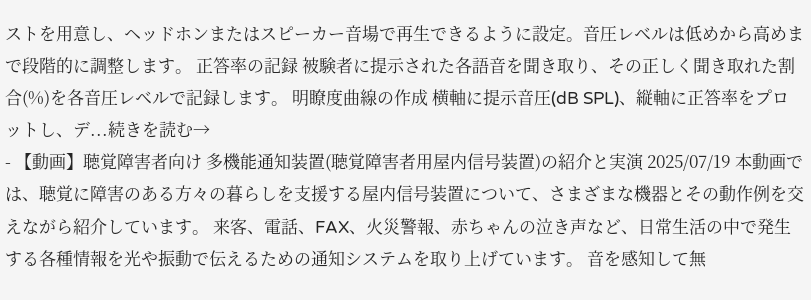ストを用意し、ヘッドホンまたはスピーカー音場で再生できるように設定。音圧レベルは低めから高めまで段階的に調整します。 正答率の記録 被験者に提示された各語音を聞き取り、その正しく聞き取れた割合(%)を各音圧レベルで記録します。 明瞭度曲線の作成 横軸に提示音圧(dB SPL)、縦軸に正答率をプロットし、デ...続きを読む→
- 【動画】聴覚障害者向け 多機能通知装置(聴覚障害者用屋内信号装置)の紹介と実演 2025/07/19 本動画では、聴覚に障害のある方々の暮らしを支援する屋内信号装置について、さまざまな機器とその動作例を交えながら紹介しています。 来客、電話、FAX、火災警報、赤ちゃんの泣き声など、日常生活の中で発生する各種情報を光や振動で伝えるための通知システムを取り上げています。 音を感知して無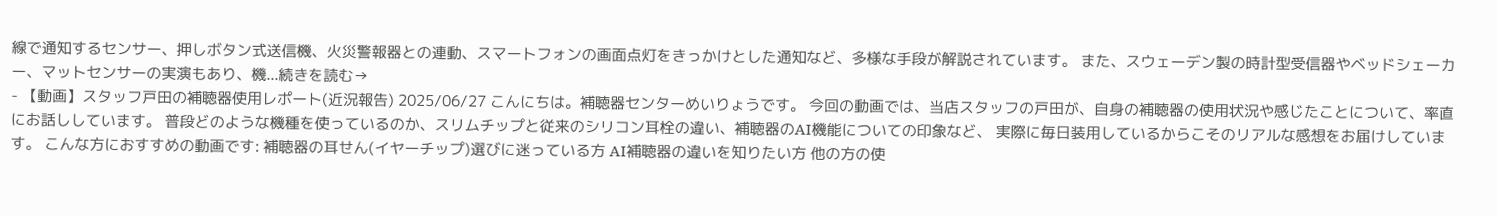線で通知するセンサー、押しボタン式送信機、火災警報器との連動、スマートフォンの画面点灯をきっかけとした通知など、多様な手段が解説されています。 また、スウェーデン製の時計型受信器やベッドシェーカー、マットセンサーの実演もあり、機...続きを読む→
- 【動画】スタッフ戸田の補聴器使用レポート(近況報告) 2025/06/27 こんにちは。補聴器センターめいりょうです。 今回の動画では、当店スタッフの戸田が、自身の補聴器の使用状況や感じたことについて、率直にお話ししています。 普段どのような機種を使っているのか、スリムチップと従来のシリコン耳栓の違い、補聴器のAI機能についての印象など、 実際に毎日装用しているからこそのリアルな感想をお届けしています。 こんな方におすすめの動画です: 補聴器の耳せん(イヤーチップ)選びに迷っている方 AI補聴器の違いを知りたい方 他の方の使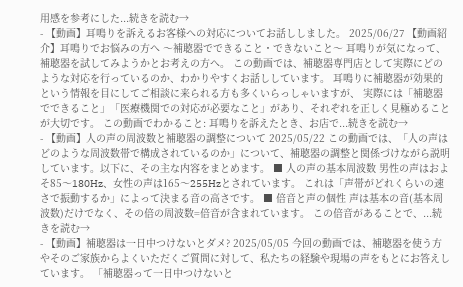用感を参考にした...続きを読む→
- 【動画】耳鳴りを訴えるお客様への対応についてお話ししました。 2025/06/27 【動画紹介】耳鳴りでお悩みの方へ 〜補聴器でできること・できないこと〜 耳鳴りが気になって、補聴器を試してみようかとお考えの方へ。 この動画では、補聴器専門店として実際にどのような対応を行っているのか、わかりやすくお話ししています。 耳鳴りに補聴器が効果的という情報を目にしてご相談に来られる方も多くいらっしゃいますが、 実際には「補聴器でできること」「医療機関での対応が必要なこと」があり、それぞれを正しく見極めることが大切です。 この動画でわかること: 耳鳴りを訴えたとき、お店で...続きを読む→
- 【動画】人の声の周波数と補聴器の調整について 2025/05/22 この動画では、「人の声はどのような周波数帯で構成されているのか」について、補聴器の調整と関係づけながら説明しています。以下に、その主な内容をまとめます。 ■ 人の声の基本周波数 男性の声はおよそ85〜180Hz、女性の声は165〜255Hzとされています。 これは「声帯がどれくらいの速さで振動するか」によって決まる音の高さです。 ■ 倍音と声の個性 声は基本の音(基本周波数)だけでなく、その倍の周波数=倍音が含まれています。 この倍音があることで、...続きを読む→
- 【動画】補聴器は一日中つけないとダメ? 2025/05/05 今回の動画では、補聴器を使う方やそのご家族からよくいただくご質問に対して、私たちの経験や現場の声をもとにお答えしています。 「補聴器って一日中つけないと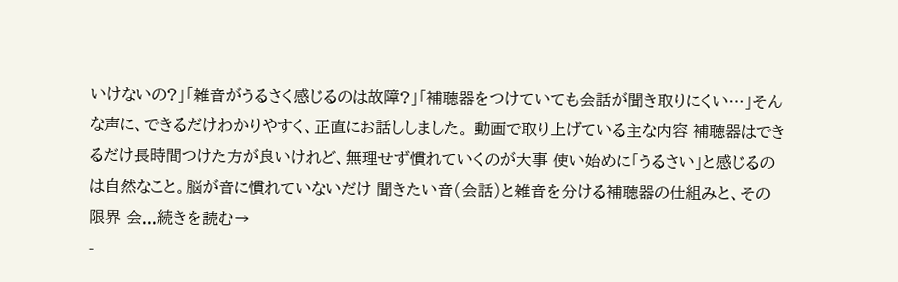いけないの?」「雑音がうるさく感じるのは故障?」「補聴器をつけていても会話が聞き取りにくい…」そんな声に、できるだけわかりやすく、正直にお話ししました。 動画で取り上げている主な内容 補聴器はできるだけ長時間つけた方が良いけれど、無理せず慣れていくのが大事 使い始めに「うるさい」と感じるのは自然なこと。脳が音に慣れていないだけ 聞きたい音(会話)と雑音を分ける補聴器の仕組みと、その限界 会...続きを読む→
-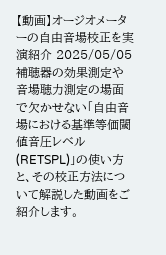【動画】オージオメーターの自由音場校正を実演紹介 2025/05/05 補聴器の効果測定や音場聴力測定の場面で欠かせない「自由音場における基準等価閾値音圧レベル(RETSPL)」の使い方と、その校正方法について解説した動画をご紹介します。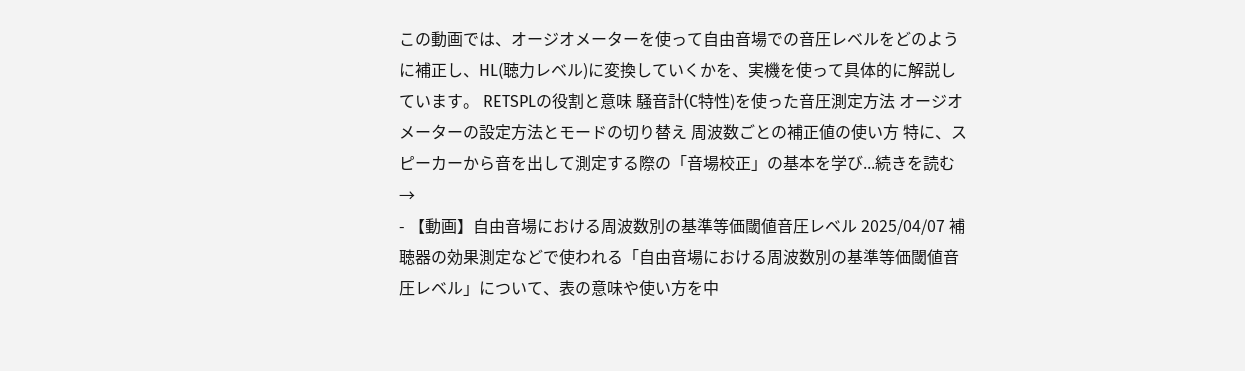この動画では、オージオメーターを使って自由音場での音圧レベルをどのように補正し、HL(聴力レベル)に変換していくかを、実機を使って具体的に解説しています。 RETSPLの役割と意味 騒音計(C特性)を使った音圧測定方法 オージオメーターの設定方法とモードの切り替え 周波数ごとの補正値の使い方 特に、スピーカーから音を出して測定する際の「音場校正」の基本を学び...続きを読む→
- 【動画】自由音場における周波数別の基準等価閾値音圧レベル 2025/04/07 補聴器の効果測定などで使われる「自由音場における周波数別の基準等価閾値音圧レベル」について、表の意味や使い方を中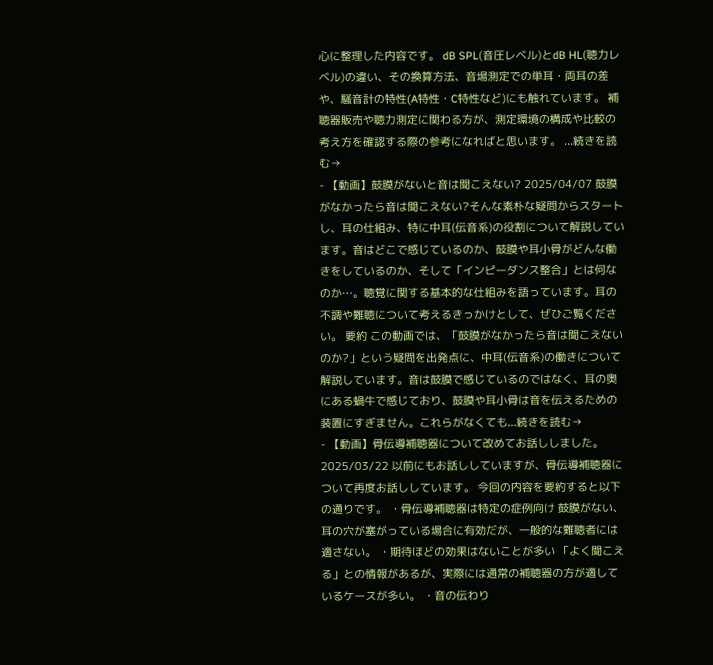心に整理した内容です。 dB SPL(音圧レベル)とdB HL(聴力レベル)の違い、その換算方法、音場測定での単耳・両耳の差や、騒音計の特性(A特性・C特性など)にも触れています。 補聴器販売や聴力測定に関わる方が、測定環境の構成や比較の考え方を確認する際の参考になればと思います。 ...続きを読む→
- 【動画】鼓膜がないと音は聞こえない? 2025/04/07 鼓膜がなかったら音は聞こえない?そんな素朴な疑問からスタートし、耳の仕組み、特に中耳(伝音系)の役割について解説しています。音はどこで感じているのか、鼓膜や耳小骨がどんな働きをしているのか、そして「インピーダンス整合」とは何なのか…。聴覚に関する基本的な仕組みを語っています。耳の不調や難聴について考えるきっかけとして、ぜひご覧ください。 要約 この動画では、「鼓膜がなかったら音は聞こえないのか?」という疑問を出発点に、中耳(伝音系)の働きについて解説しています。音は鼓膜で感じているのではなく、耳の奥にある蝸牛で感じており、鼓膜や耳小骨は音を伝えるための装置にすぎません。これらがなくても...続きを読む→
- 【動画】骨伝導補聴器について改めてお話ししました。 2025/03/22 以前にもお話ししていますが、骨伝導補聴器について再度お話ししています。 今回の内容を要約すると以下の通りです。 ・骨伝導補聴器は特定の症例向け 鼓膜がない、耳の穴が塞がっている場合に有効だが、一般的な難聴者には適さない。 ・期待ほどの効果はないことが多い 「よく聞こえる」との情報があるが、実際には通常の補聴器の方が適しているケースが多い。 ・音の伝わり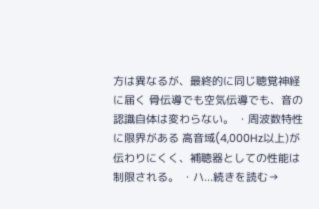方は異なるが、最終的に同じ聴覚神経に届く 骨伝導でも空気伝導でも、音の認識自体は変わらない。 ・周波数特性に限界がある 高音域(4,000Hz以上)が伝わりにくく、補聴器としての性能は制限される。 ・ハ...続きを読む→